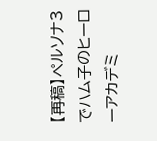【再稿】ペルソナ3でハム子のヒーローアカデミ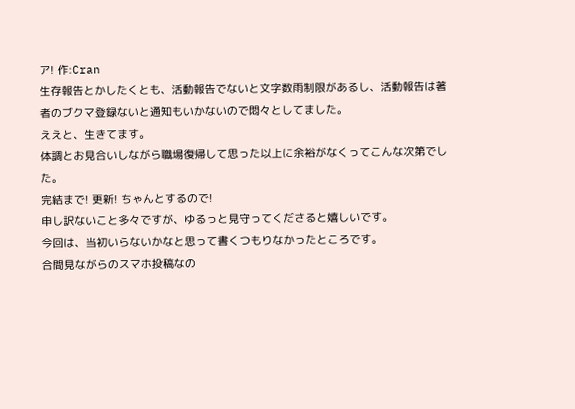ア! 作:Cran
生存報告とかしたくとも、活動報告でないと文字数雨制限があるし、活動報告は著者のブクマ登録ないと通知もいかないので悶々としてました。
ええと、生きてます。
体調とお見合いしながら職場復帰して思った以上に余裕がなくってこんな次第でした。
完結まで! 更新! ちゃんとするので!
申し訳ないこと多々ですが、ゆるっと見守ってくださると嬉しいです。
今回は、当初いらないかなと思って書くつもりなかったところです。
合間見ながらのスマホ投稿なの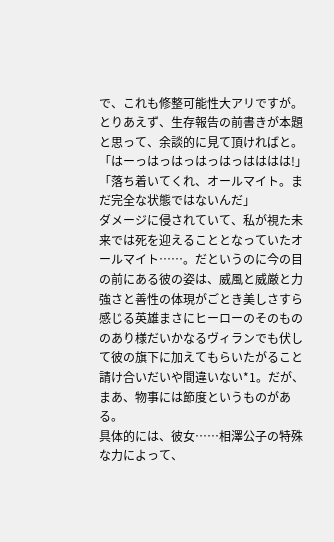で、これも修整可能性大アリですが。とりあえず、生存報告の前書きが本題と思って、余談的に見て頂ければと。
「はーっはっはっはっはっはははは!」
「落ち着いてくれ、オールマイト。まだ完全な状態ではないんだ」
ダメージに侵されていて、私が視た未来では死を迎えることとなっていたオールマイト……。だというのに今の目の前にある彼の姿は、威風と威厳と力強さと善性の体現がごとき美しさすら感じる英雄まさにヒーローのそのもののあり様だいかなるヴィランでも伏して彼の旗下に加えてもらいたがること請け合いだいや間違いない*1。だが、まあ、物事には節度というものがある。
具体的には、彼女……相澤公子の特殊な力によって、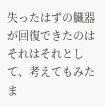失ったはずの臓器が回復できたのはそれはそれとして、考えてもみたま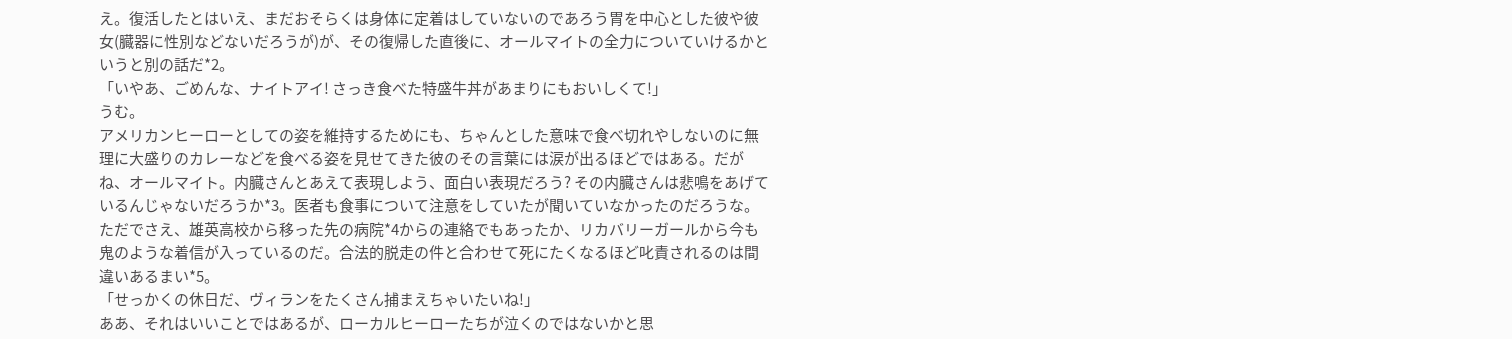え。復活したとはいえ、まだおそらくは身体に定着はしていないのであろう胃を中心とした彼や彼女(臓器に性別などないだろうが)が、その復帰した直後に、オールマイトの全力についていけるかというと別の話だ*2。
「いやあ、ごめんな、ナイトアイ! さっき食べた特盛牛丼があまりにもおいしくて!」
うむ。
アメリカンヒーローとしての姿を維持するためにも、ちゃんとした意味で食べ切れやしないのに無理に大盛りのカレーなどを食べる姿を見せてきた彼のその言葉には涙が出るほどではある。だがね、オールマイト。内臓さんとあえて表現しよう、面白い表現だろう? その内臓さんは悲鳴をあげているんじゃないだろうか*3。医者も食事について注意をしていたが聞いていなかったのだろうな。ただでさえ、雄英高校から移った先の病院*4からの連絡でもあったか、リカバリーガールから今も鬼のような着信が入っているのだ。合法的脱走の件と合わせて死にたくなるほど叱責されるのは間違いあるまい*5。
「せっかくの休日だ、ヴィランをたくさん捕まえちゃいたいね!」
ああ、それはいいことではあるが、ローカルヒーローたちが泣くのではないかと思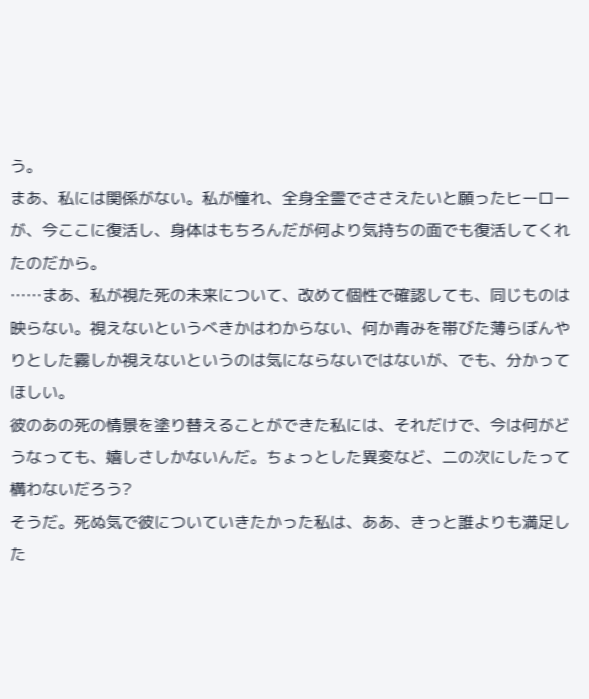う。
まあ、私には関係がない。私が憧れ、全身全霊でささえたいと願ったヒーローが、今ここに復活し、身体はもちろんだが何より気持ちの面でも復活してくれたのだから。
……まあ、私が視た死の未来について、改めて個性で確認しても、同じものは映らない。視えないというべきかはわからない、何か青みを帯びた薄らぼんやりとした霧しか視えないというのは気にならないではないが、でも、分かってほしい。
彼のあの死の情景を塗り替えることができた私には、それだけで、今は何がどうなっても、嬉しさしかないんだ。ちょっとした異変など、二の次にしたって構わないだろう?
そうだ。死ぬ気で彼についていきたかった私は、ああ、きっと誰よりも満足した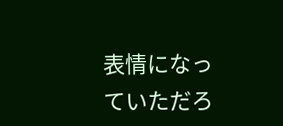表情になっていただろ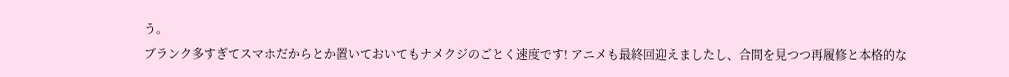う。
ブランク多すぎてスマホだからとか置いておいてもナメクジのごとく速度です! アニメも最終回迎えましたし、合間を見つつ再履修と本格的な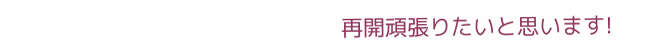再開頑張りたいと思います!